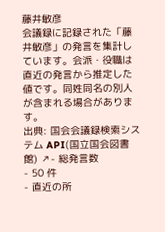藤井敏彦
会議録に記録された「藤井敏彦」の発言を集計しています。会派・役職は直近の発言から推定した値です。同姓同名の別人が含まれる場合があります。
出典: 国会会議録検索システム API(国立国会図書館) ↗- 総発言数
- 50 件
- 直近の所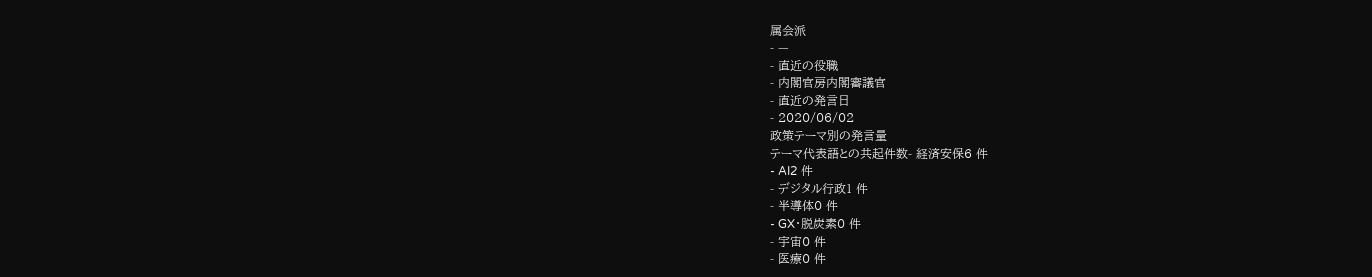属会派
- —
- 直近の役職
- 内閣官房内閣審議官
- 直近の発言日
- 2020/06/02
政策テーマ別の発言量
テーマ代表語との共起件数- 経済安保6 件
- AI2 件
- デジタル行政1 件
- 半導体0 件
- GX・脱炭素0 件
- 宇宙0 件
- 医療0 件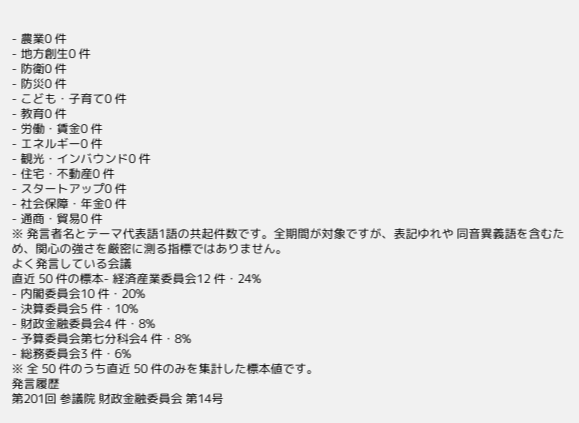- 農業0 件
- 地方創生0 件
- 防衛0 件
- 防災0 件
- こども・子育て0 件
- 教育0 件
- 労働・賃金0 件
- エネルギー0 件
- 観光・インバウンド0 件
- 住宅・不動産0 件
- スタートアップ0 件
- 社会保障・年金0 件
- 通商・貿易0 件
※ 発言者名とテーマ代表語1語の共起件数です。全期間が対象ですが、表記ゆれや 同音異義語を含むため、関心の強さを厳密に測る指標ではありません。
よく発言している会議
直近 50 件の標本- 経済産業委員会12 件・24%
- 内閣委員会10 件・20%
- 決算委員会5 件・10%
- 財政金融委員会4 件・8%
- 予算委員会第七分科会4 件・8%
- 総務委員会3 件・6%
※ 全 50 件のうち直近 50 件のみを集計した標本値です。
発言履歴
第201回 参議院 財政金融委員会 第14号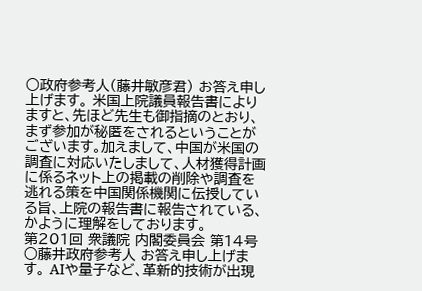○政府参考人(藤井敏彦君) お答え申し上げます。 米国上院議員報告書によりますと、先ほど先生も御指摘のとおり、まず参加が秘匿をされるということがございます。加えまして、中国が米国の調査に対応いたしまして、人材獲得計画に係るネット上の掲載の削除や調査を逃れる策を中国関係機関に伝授している旨、上院の報告書に報告されている、かように理解をしております。
第201回 衆議院 内閣委員会 第14号
○藤井政府参考人 お答え申し上げます。 AIや量子など、革新的技術が出現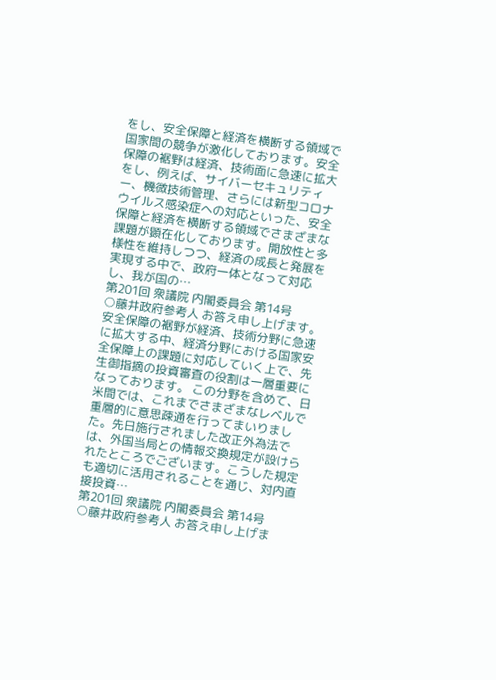をし、安全保障と経済を横断する領域で国家間の競争が激化しております。安全保障の裾野は経済、技術面に急速に拡大をし、例えば、サイバーセキュリティー、機微技術管理、さらには新型コロナウイルス感染症への対応といった、安全保障と経済を横断する領域でさまざまな課題が顕在化しております。開放性と多様性を維持しつつ、経済の成長と発展を実現する中で、政府一体となって対応し、我が国の…
第201回 衆議院 内閣委員会 第14号
○藤井政府参考人 お答え申し上げます。 安全保障の裾野が経済、技術分野に急速に拡大する中、経済分野における国家安全保障上の課題に対応していく上で、先生御指摘の投資審査の役割は一層重要になっております。 この分野を含めて、日米間では、これまでさまざまなレベルで重層的に意思疎通を行ってまいりました。先日施行されました改正外為法では、外国当局との情報交換規定が設けられたところでございます。こうした規定も適切に活用されることを通じ、対内直接投資…
第201回 衆議院 内閣委員会 第14号
○藤井政府参考人 お答え申し上げま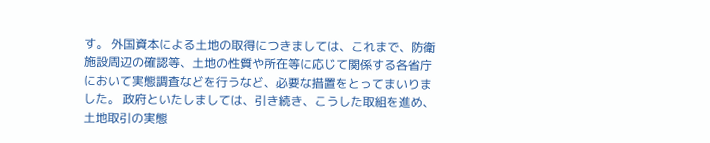す。 外国資本による土地の取得につきましては、これまで、防衛施設周辺の確認等、土地の性質や所在等に応じて関係する各省庁において実態調査などを行うなど、必要な措置をとってまいりました。 政府といたしましては、引き続き、こうした取組を進め、土地取引の実態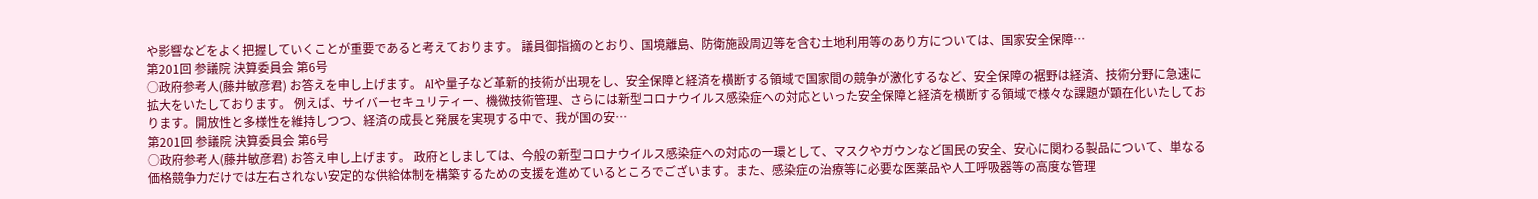や影響などをよく把握していくことが重要であると考えております。 議員御指摘のとおり、国境離島、防衛施設周辺等を含む土地利用等のあり方については、国家安全保障…
第201回 参議院 決算委員会 第6号
○政府参考人(藤井敏彦君) お答えを申し上げます。 AIや量子など革新的技術が出現をし、安全保障と経済を横断する領域で国家間の競争が激化するなど、安全保障の裾野は経済、技術分野に急速に拡大をいたしております。 例えば、サイバーセキュリティー、機微技術管理、さらには新型コロナウイルス感染症への対応といった安全保障と経済を横断する領域で様々な課題が顕在化いたしております。開放性と多様性を維持しつつ、経済の成長と発展を実現する中で、我が国の安…
第201回 参議院 決算委員会 第6号
○政府参考人(藤井敏彦君) お答え申し上げます。 政府としましては、今般の新型コロナウイルス感染症への対応の一環として、マスクやガウンなど国民の安全、安心に関わる製品について、単なる価格競争力だけでは左右されない安定的な供給体制を構築するための支援を進めているところでございます。また、感染症の治療等に必要な医薬品や人工呼吸器等の高度な管理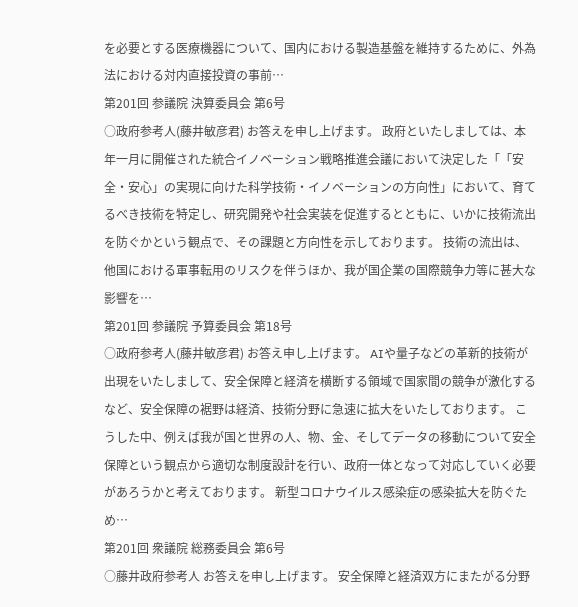を必要とする医療機器について、国内における製造基盤を維持するために、外為法における対内直接投資の事前…
第201回 参議院 決算委員会 第6号
○政府参考人(藤井敏彦君) お答えを申し上げます。 政府といたしましては、本年一月に開催された統合イノベーション戦略推進会議において決定した「「安全・安心」の実現に向けた科学技術・イノベーションの方向性」において、育てるべき技術を特定し、研究開発や社会実装を促進するとともに、いかに技術流出を防ぐかという観点で、その課題と方向性を示しております。 技術の流出は、他国における軍事転用のリスクを伴うほか、我が国企業の国際競争力等に甚大な影響を…
第201回 参議院 予算委員会 第18号
○政府参考人(藤井敏彦君) お答え申し上げます。 AIや量子などの革新的技術が出現をいたしまして、安全保障と経済を横断する領域で国家間の競争が激化するなど、安全保障の裾野は経済、技術分野に急速に拡大をいたしております。 こうした中、例えば我が国と世界の人、物、金、そしてデータの移動について安全保障という観点から適切な制度設計を行い、政府一体となって対応していく必要があろうかと考えております。 新型コロナウイルス感染症の感染拡大を防ぐため…
第201回 衆議院 総務委員会 第6号
○藤井政府参考人 お答えを申し上げます。 安全保障と経済双方にまたがる分野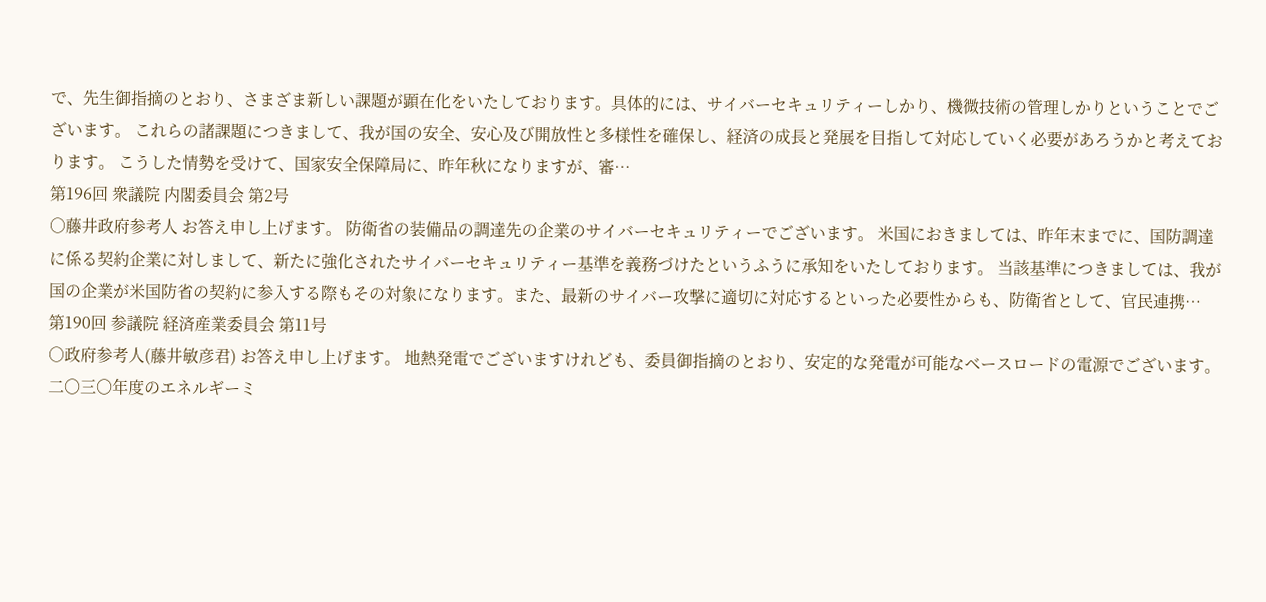で、先生御指摘のとおり、さまざま新しい課題が顕在化をいたしております。具体的には、サイバーセキュリティーしかり、機微技術の管理しかりということでございます。 これらの諸課題につきまして、我が国の安全、安心及び開放性と多様性を確保し、経済の成長と発展を目指して対応していく必要があろうかと考えております。 こうした情勢を受けて、国家安全保障局に、昨年秋になりますが、審…
第196回 衆議院 内閣委員会 第2号
○藤井政府参考人 お答え申し上げます。 防衛省の装備品の調達先の企業のサイバーセキュリティーでございます。 米国におきましては、昨年末までに、国防調達に係る契約企業に対しまして、新たに強化されたサイバーセキュリティー基準を義務づけたというふうに承知をいたしております。 当該基準につきましては、我が国の企業が米国防省の契約に参入する際もその対象になります。また、最新のサイバー攻撃に適切に対応するといった必要性からも、防衛省として、官民連携…
第190回 参議院 経済産業委員会 第11号
○政府参考人(藤井敏彦君) お答え申し上げます。 地熱発電でございますけれども、委員御指摘のとおり、安定的な発電が可能なベースロードの電源でございます。二〇三〇年度のエネルギーミ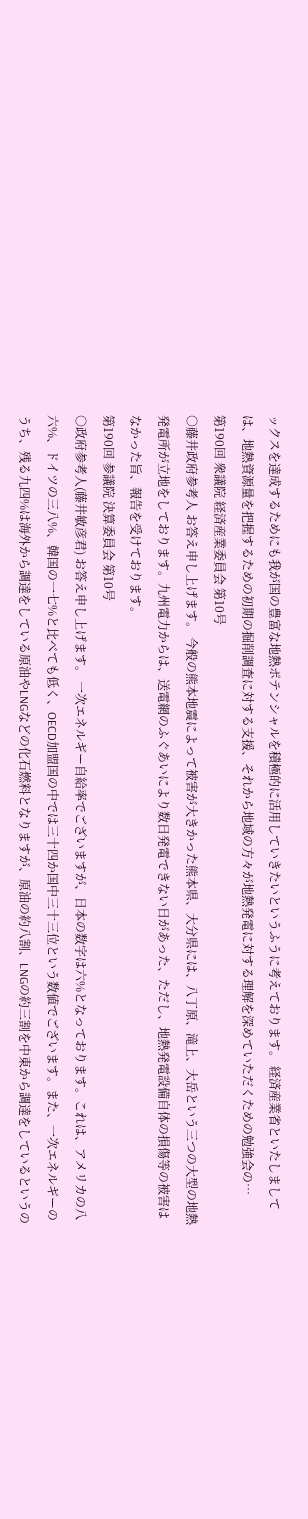ックスを達成するためにも我が国の豊富な地熱ポテンシャルを積極的に活用していきたいというふうに考えております。 経済産業省といたしましては、地熱資源量を把握するための初期の掘削調査に対する支援、それから地域の方々が地熱発電に対する理解を深めていただくための勉強会の…
第190回 衆議院 経済産業委員会 第10号
○藤井政府参考人 お答え申し上げます。 今般の熊本地震によって被害が大きかった熊本県、大分県には、八丁原、滝上、大岳という三つの大型の地熱発電所が立地をしております。九州電力からは、送電網のふぐあいにより数日発電できない日があった、ただし、地熱発電設備自体の損傷等の被害はなかった旨、報告を受けております。
第190回 参議院 決算委員会 第10号
○政府参考人(藤井敏彦君) お答え申し上げます。 一次エネルギー自給率でございますが、日本の数字は六%となっております。これは、アメリカの八六%、ドイツの三八%、韓国の一七%と比べても低く、OECD加盟国の中では三十四か国中三十三位という数値でございます。また、一次エネルギーのうち、残る九四%は海外から調達をしている原油やLNGなどの化石燃料となりますが、原油の約八割、LNGの約三割を中東から調達をしているというの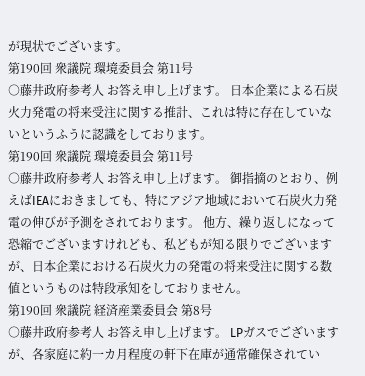が現状でございます。
第190回 衆議院 環境委員会 第11号
○藤井政府参考人 お答え申し上げます。 日本企業による石炭火力発電の将来受注に関する推計、これは特に存在していないというふうに認識をしております。
第190回 衆議院 環境委員会 第11号
○藤井政府参考人 お答え申し上げます。 御指摘のとおり、例えばIEAにおきましても、特にアジア地域において石炭火力発電の伸びが予測をされております。 他方、繰り返しになって恐縮でございますけれども、私どもが知る限りでございますが、日本企業における石炭火力の発電の将来受注に関する数値というものは特段承知をしておりません。
第190回 衆議院 経済産業委員会 第8号
○藤井政府参考人 お答え申し上げます。 LPガスでございますが、各家庭に約一カ月程度の軒下在庫が通常確保されてい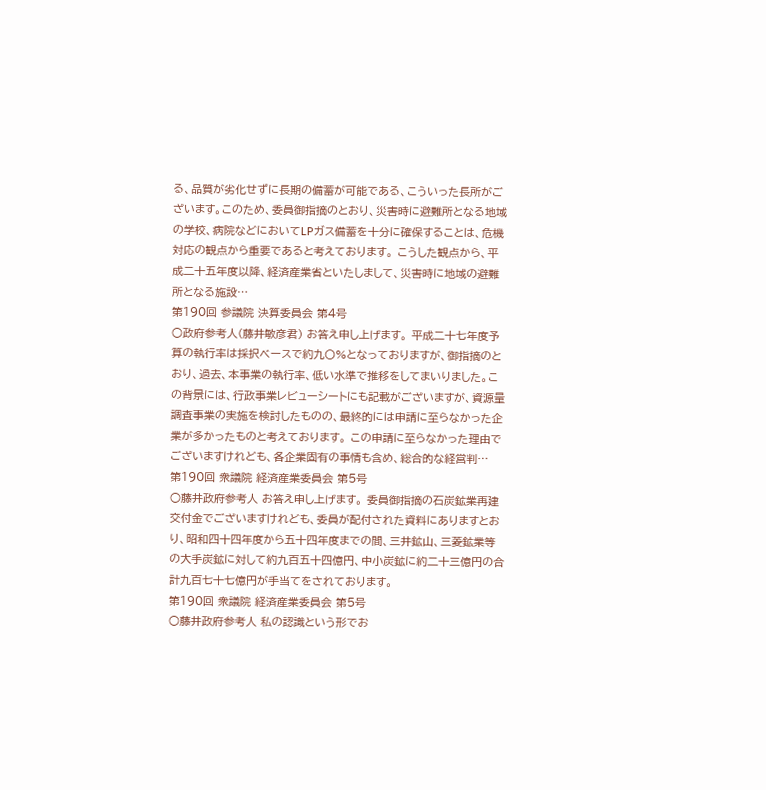る、品質が劣化せずに長期の備蓄が可能である、こういった長所がございます。このため、委員御指摘のとおり、災害時に避難所となる地域の学校、病院などにおいてLPガス備蓄を十分に確保することは、危機対応の観点から重要であると考えております。 こうした観点から、平成二十五年度以降、経済産業省といたしまして、災害時に地域の避難所となる施設…
第190回 参議院 決算委員会 第4号
○政府参考人(藤井敏彦君) お答え申し上げます。 平成二十七年度予算の執行率は採択ベースで約九〇%となっておりますが、御指摘のとおり、過去、本事業の執行率、低い水準で推移をしてまいりました。この背景には、行政事業レビューシートにも記載がございますが、資源量調査事業の実施を検討したものの、最終的には申請に至らなかった企業が多かったものと考えております。 この申請に至らなかった理由でございますけれども、各企業固有の事情も含め、総合的な経営判…
第190回 衆議院 経済産業委員会 第5号
○藤井政府参考人 お答え申し上げます。 委員御指摘の石炭鉱業再建交付金でございますけれども、委員が配付された資料にありますとおり、昭和四十四年度から五十四年度までの間、三井鉱山、三菱鉱業等の大手炭鉱に対して約九百五十四億円、中小炭鉱に約二十三億円の合計九百七十七億円が手当てをされております。
第190回 衆議院 経済産業委員会 第5号
○藤井政府参考人 私の認識という形でお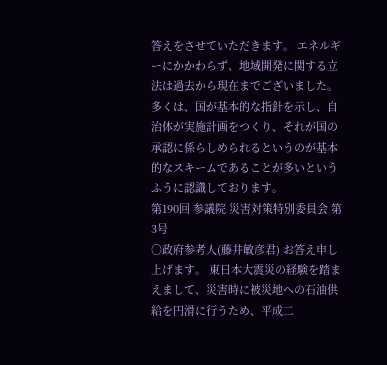答えをさせていただきます。 エネルギーにかかわらず、地域開発に関する立法は過去から現在までございました。多くは、国が基本的な指針を示し、自治体が実施計画をつくり、それが国の承認に係らしめられるというのが基本的なスキームであることが多いというふうに認識しております。
第190回 参議院 災害対策特別委員会 第3号
○政府参考人(藤井敏彦君) お答え申し上げます。 東日本大震災の経験を踏まえまして、災害時に被災地への石油供給を円滑に行うため、平成二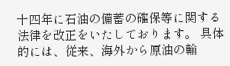十四年に石油の備蓄の確保等に関する法律を改正をいたしております。 具体的には、従来、海外から原油の輸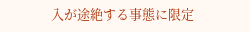入が途絶する事態に限定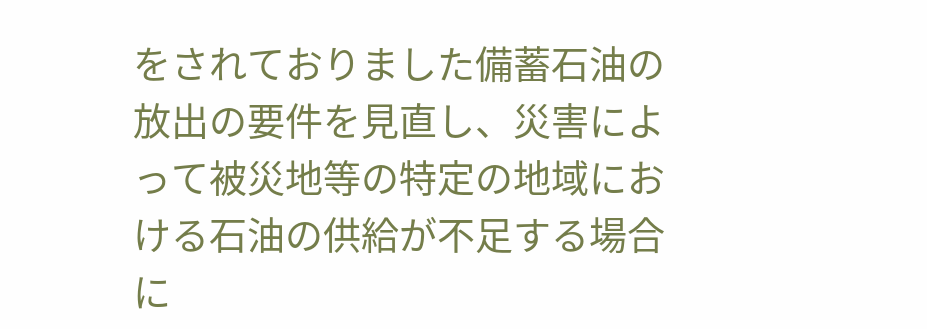をされておりました備蓄石油の放出の要件を見直し、災害によって被災地等の特定の地域における石油の供給が不足する場合に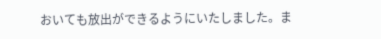おいても放出ができるようにいたしました。ま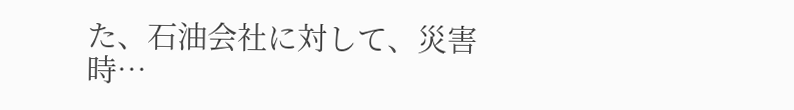た、石油会社に対して、災害時…